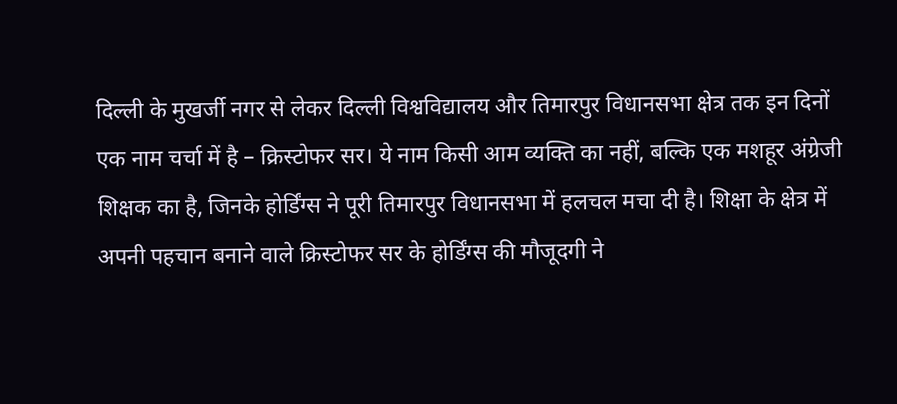दिल्ली के मुखर्जी नगर से लेकर दिल्ली विश्वविद्यालय और तिमारपुर विधानसभा क्षेत्र तक इन दिनों एक नाम चर्चा में है – क्रिस्टोफर सर। ये नाम किसी आम व्यक्ति का नहीं, बल्कि एक मशहूर अंग्रेजी शिक्षक का है, जिनके होर्डिंग्स ने पूरी तिमारपुर विधानसभा में हलचल मचा दी है। शिक्षा के क्षेत्र में अपनी पहचान बनाने वाले क्रिस्टोफर सर के होर्डिंग्स की मौजूदगी ने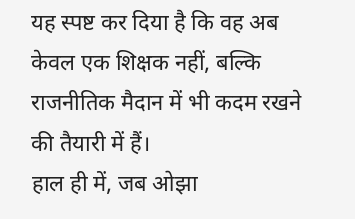यह स्पष्ट कर दिया है कि वह अब केवल एक शिक्षक नहीं, बल्कि राजनीतिक मैदान में भी कदम रखने की तैयारी में हैं।
हाल ही में, जब ओझा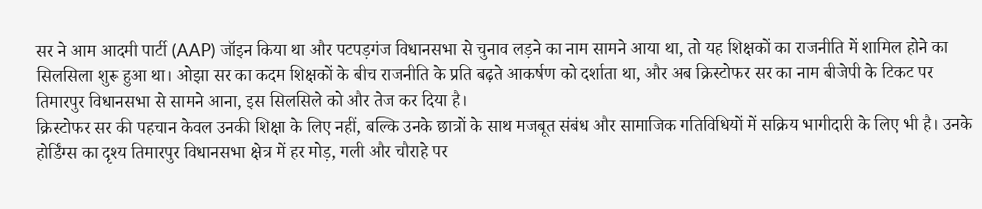सर ने आम आदमी पार्टी (AAP) जॉइन किया था और पटपड़गंज विधानसभा से चुनाव लड़ने का नाम सामने आया था, तो यह शिक्षकों का राजनीति में शामिल होने का सिलसिला शुरू हुआ था। ओझा सर का कदम शिक्षकों के बीच राजनीति के प्रति बढ़ते आकर्षण को दर्शाता था, और अब क्रिस्टोफर सर का नाम बीजेपी के टिकट पर तिमारपुर विधानसभा से सामने आना, इस सिलसिले को और तेज कर दिया है।
क्रिस्टोफर सर की पहचान केवल उनकी शिक्षा के लिए नहीं, बल्कि उनके छात्रों के साथ मजबूत संबंध और सामाजिक गतिविधियों में सक्रिय भागीदारी के लिए भी है। उनके होर्डिंग्स का दृश्य तिमारपुर विधानसभा क्षेत्र में हर मोड़, गली और चौराहे पर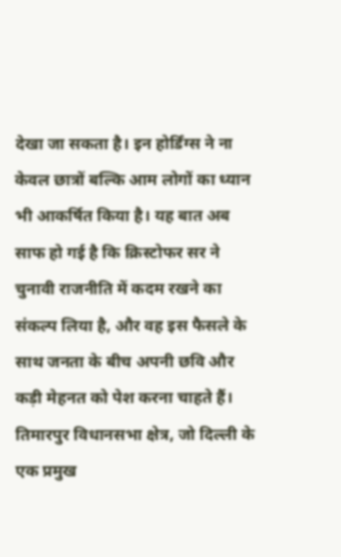देखा जा सकता है। इन होर्डिंग्स ने ना केवल छात्रों बल्कि आम लोगों का ध्यान भी आकर्षित किया है। यह बात अब साफ हो गई है कि क्रिस्टोफर सर ने चुनावी राजनीति में कदम रखने का संकल्प लिया है, और वह इस फैसले के साथ जनता के बीच अपनी छवि और कड़ी मेहनत को पेश करना चाहते हैं।
तिमारपुर विधानसभा क्षेत्र, जो दिल्ली के एक प्रमुख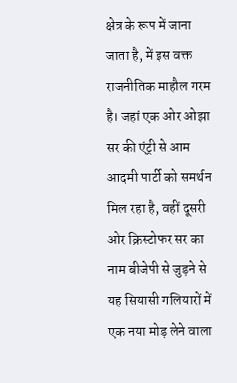क्षेत्र के रूप में जाना जाता है, में इस वक्त राजनीतिक माहौल गरम है। जहां एक ओर ओझा सर की एंट्री से आम आदमी पार्टी को समर्थन मिल रहा है, वहीं दूसरी ओर क्रिस्टोफर सर का नाम बीजेपी से जुड़ने से यह सियासी गलियारों में एक नया मोड़ लेने वाला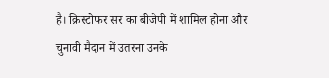है। क्रिस्टोफर सर का बीजेपी में शामिल होना और चुनावी मैदान में उतरना उनके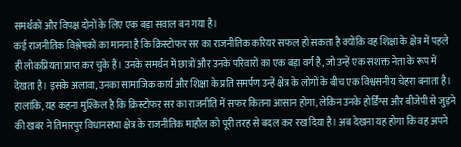समर्थकों और विपक्ष दोनों के लिए एक बड़ा सवाल बन गया है।
कई राजनीतिक विश्लेषकों का मानना है कि क्रिस्टोफर सर का राजनीतिक करियर सफल हो सकता है क्योंकि वह शिक्षा के क्षेत्र में पहले ही लोकप्रियता प्राप्त कर चुके हैं। उनके समर्थन में छात्रों और उनके परिवारों का एक बड़ा वर्ग है, जो उन्हें एक सशक्त नेता के रूप में देखता है। इसके अलावा, उनका सामाजिक कार्य और शिक्षा के प्रति समर्पण उन्हें क्षेत्र के लोगों के बीच एक विश्वसनीय चेहरा बनाता है।
हालांकि, यह कहना मुश्किल है कि क्रिस्टोफर सर का राजनीति में सफर कितना आसान होगा, लेकिन उनके होर्डिंग्स और बीजेपी से जुड़ने की खबर ने तिमारपुर विधानसभा क्षेत्र के राजनीतिक माहौल को पूरी तरह से बदल कर रख दिया है। अब देखना यह होगा कि वह अपने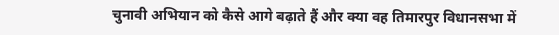चुनावी अभियान को कैसे आगे बढ़ाते हैं और क्या वह तिमारपुर विधानसभा में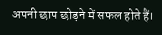अपनी छाप छोड़ने में सफल होते हैं।